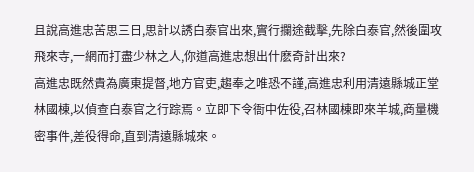且說高進忠苦思三日,思計以誘白泰官出來,實行攔途截擊,先除白泰官,然後圍攻飛來寺,一網而打盡少林之人,你道高進忠想出什麽奇計出來?
高進忠既然貴為廣東提督,地方官吏,趨奉之唯恐不謹,高進忠利用清遠縣城正堂林國棟,以偵查白泰官之行踪焉。立即下令衙中佐役,召林國棟即來羊城,商量機密事件,差役得命,直到清遠縣城來。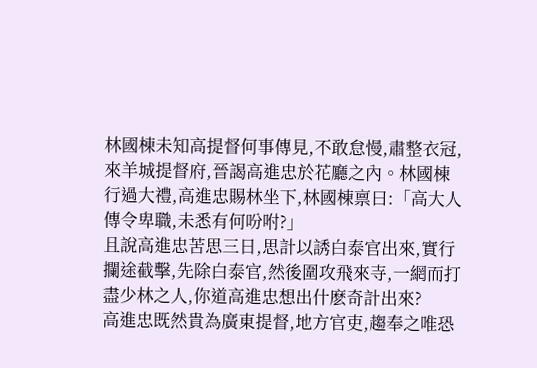林國棟未知高提督何事傳見,不敢怠慢,肅整衣冠,來羊城提督府,晉謁高進忠於花廳之內。林國棟行過大禮,高進忠賜林坐下,林國棟禀曰:「高大人傳令卑職,未悉有何吩咐?」
且說高進忠苦思三日,思計以誘白泰官出來,實行攔途截擊,先除白泰官,然後圍攻飛來寺,一網而打盡少林之人,你道高進忠想出什麽奇計出來?
高進忠既然貴為廣東提督,地方官吏,趨奉之唯恐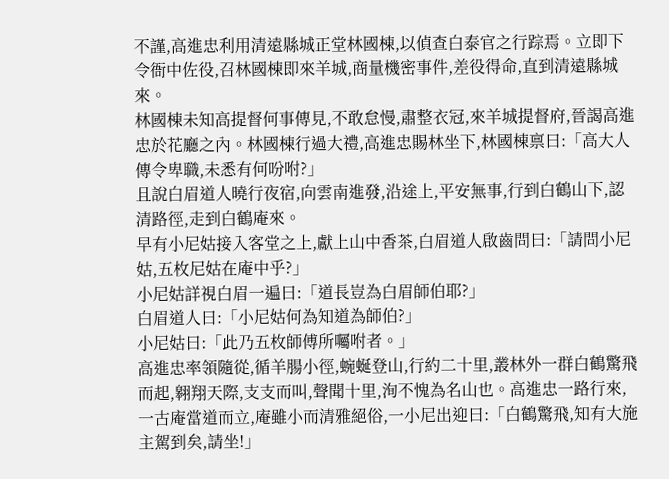不謹,高進忠利用清遠縣城正堂林國棟,以偵查白泰官之行踪焉。立即下令衙中佐役,召林國棟即來羊城,商量機密事件,差役得命,直到清遠縣城來。
林國棟未知高提督何事傳見,不敢怠慢,肅整衣冠,來羊城提督府,晉謁高進忠於花廳之內。林國棟行過大禮,高進忠賜林坐下,林國棟禀曰:「高大人傳令卑職,未悉有何吩咐?」
且說白眉道人曉行夜宿,向雲南進發,沿途上,平安無事,行到白鶴山下,認清路徑,走到白鶴庵來。
早有小尼姑接入客堂之上,獻上山中香茶,白眉道人啟齒問曰:「請問小尼姑,五枚尼姑在庵中乎?」
小尼姑詳視白眉一遍曰:「道長豈為白眉師伯耶?」
白眉道人曰:「小尼姑何為知道為師伯?」
小尼姑曰:「此乃五枚師傅所囑咐者。」
高進忠率領隨從,循羊腸小徑,蜿蜒登山,行約二十里,叢林外一群白鶴驚飛而起,翱翔天際,支支而叫,聲聞十里,洵不愧為名山也。高進忠一路行來,一古庵當道而立,庵雖小而清雅絕俗,一小尼出迎曰:「白鶴驚飛,知有大施主駕到矣,請坐!」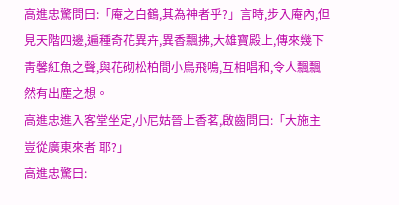高進忠驚問曰:「庵之白鶴,其為神者乎?」言時,步入庵內,但見天階四邊,遍種奇花異卉,異香飄拂,大雄寶殿上,傳來幾下靑馨紅魚之聲,與花砌松柏間小鳥飛鳴,互相唱和,令人飄飄然有出塵之想。
高進忠進入客堂坐定,小尼姑晉上香茗,啟齒問曰:「大施主豈從廣東來者 耶?」
高進忠驚曰: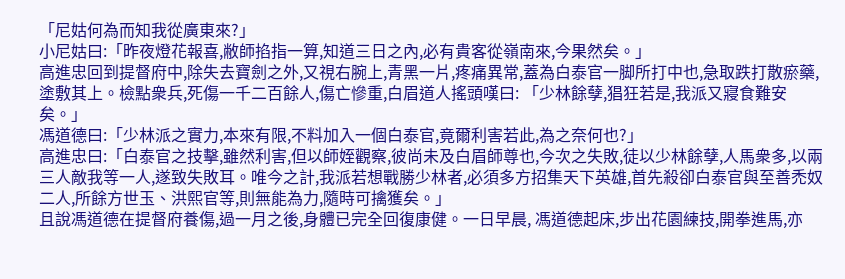「尼姑何為而知我從廣東來?」
小尼姑曰:「昨夜燈花報喜,敝師掐指一算,知道三日之內,必有貴客從嶺南來,今果然矣。」
高進忠回到提督府中,除失去寶劍之外,又視右腕上,青黑一片,疼痛異常,蓋為白泰官一脚所打中也,急取跌打散瘀藥,塗敷其上。檢點衆兵,死傷一千二百餘人,傷亡慘重,白眉道人搖頭嘆曰: 「少林餘孽,猖狂若是,我派又寢食難安矣。」
馮道德曰:「少林派之實力,本來有限,不料加入一個白泰官,竟爾利害若此,為之奈何也?」
高進忠曰:「白泰官之技擊,雖然利害,但以師姪觀察,彼尚未及白眉師尊也,今次之失敗,徒以少林餘孽,人馬衆多,以兩三人敵我等一人,遂致失敗耳。唯今之計,我派若想戰勝少林者,必須多方招集天下英雄,首先殺卻白泰官與至善禿奴二人,所餘方世玉、洪熙官等,則無能為力,隨時可擒獲矣。」
且說馮道德在提督府養傷,過一月之後,身體已完全回復康健。一日早晨, 馮道德起床,步出花園練技,開拳進馬,亦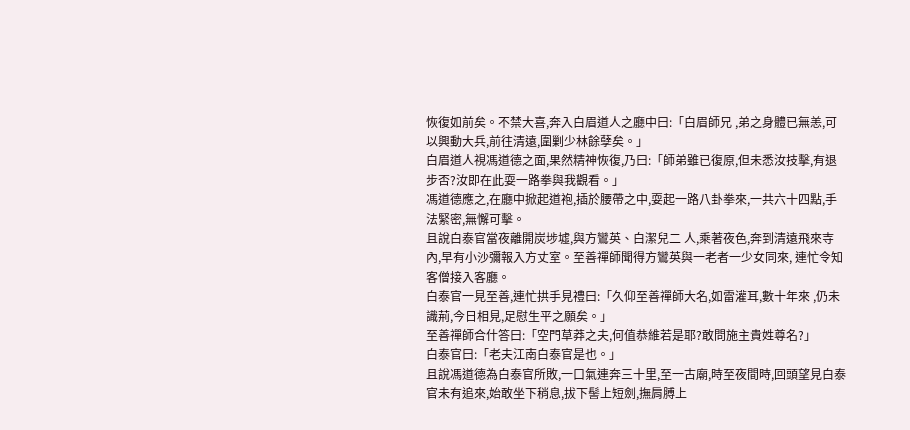恢復如前矣。不禁大喜,奔入白眉道人之廳中曰:「白眉師兄 ,弟之身體已無恙,可以興動大兵,前往清遠,圍剿少林餘孽矣。」
白眉道人視馮道德之面,果然精神恢復,乃曰:「師弟雖已復原,但未悉汝技擊,有退步否?汝即在此耍一路拳與我觀看。」
馮道德應之,在廳中掀起道袍,插於腰帶之中,耍起一路八卦拳來,一共六十四點,手法緊密,無懈可擊。
且說白泰官當夜離開炭埗墟,與方鸞英、白潔兒二 人,乘著夜色,奔到清遠飛來寺內,早有小沙彌報入方丈室。至善禪師聞得方鸞英與一老者一少女同來, 連忙令知客僧接入客廳。
白泰官一見至善,連忙拱手見禮曰:「久仰至善禪師大名,如雷灌耳,數十年來 ,仍未識荊,今日相見,足慰生平之願矣。」
至善禪師合什答曰:「空門草莽之夫,何值恭維若是耶?敢問施主貴姓尊名?」
白泰官曰:「老夫江南白泰官是也。」
且說馮道德為白泰官所敗,一口氣連奔三十里,至一古廟,時至夜間時,回頭望見白泰官未有追來,始敢坐下稍息,拔下髻上短劍,撫肩膊上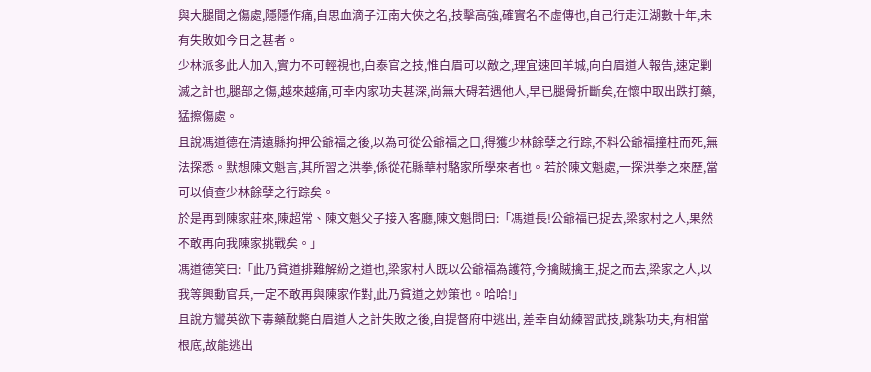與大腿間之傷處,隱隱作痛,自思血滴子江南大俠之名,技擊高強,確實名不虛傳也,自己行走江湖數十年,未有失敗如今日之甚者。
少林派多此人加入,實力不可輕視也,白泰官之技,惟白眉可以敵之,理宜速回羊城,向白眉道人報告,速定剿滅之計也,腿部之傷,越來越痛,可幸内家功夫甚深,尚無大碍若遇他人,早已腿骨折斷矣,在懷中取出跌打藥,猛擦傷處。
且說馮道德在清遠縣拘押公爺福之後,以為可從公爺福之口,得獲少林餘孽之行踪,不料公爺福撞柱而死,無法探悉。默想陳文魁言,其所習之洪拳,係從花縣華村駱家所學來者也。若於陳文魁處,一探洪拳之來歷,當可以偵查少林餘孽之行踪矣。
於是再到陳家莊來,陳超常、陳文魁父子接入客廳,陳文魁問曰:「馮道長!公爺福已捉去,梁家村之人,果然不敢再向我陳家挑戰矣。」
馮道德笑曰:「此乃貧道排難解紛之道也,梁家村人既以公爺福為護符,今擒賊擒王,捉之而去,梁家之人,以我等興動官兵,一定不敢再與陳家作對,此乃貧道之妙策也。哈哈!」
且說方鸞英欲下毒藥酖斃白眉道人之計失敗之後,自提督府中逃出, 差幸自幼練習武技,跳紮功夫,有相當根底,故能逃出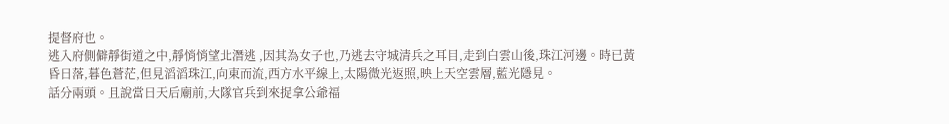提督府也。
逃入府側僻靜街道之中,靜悄悄望北潛逃 ,因其為女子也,乃逃去守城清兵之耳目,走到白雲山後,珠江河邊。時已黃昏日落,暮色蒼茫,但見滔滔珠江,向東而流,西方水平線上,太陽微光返照,映上天空雲層,藍光隱見。
話分兩頭。且說當日天后廟前,大隊官兵到來捉拿公爺福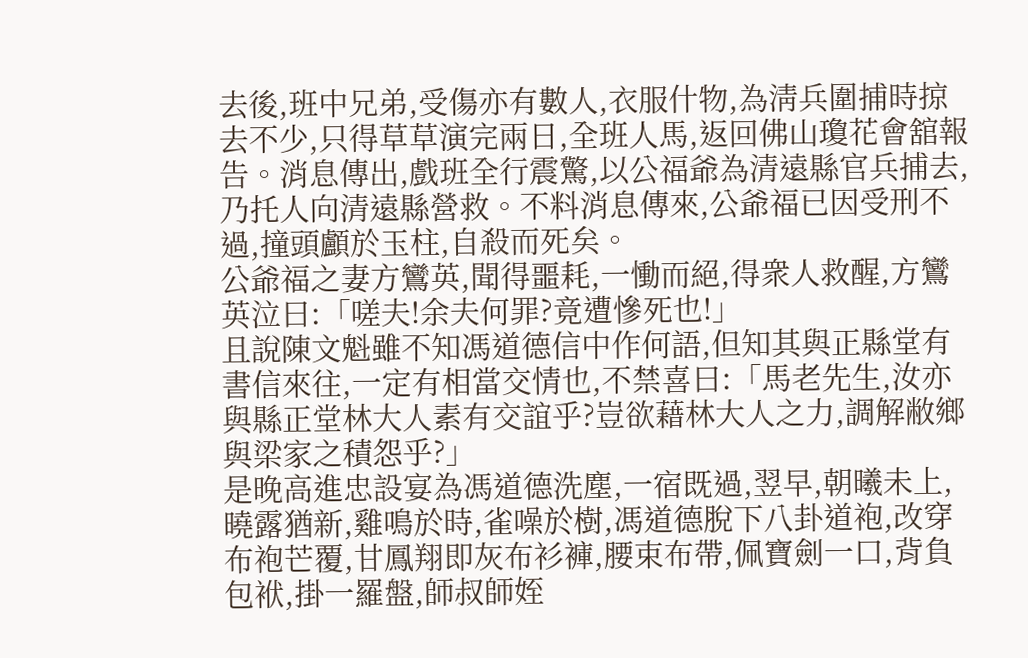去後,班中兄弟,受傷亦有數人,衣服什物,為淸兵圍捕時掠去不少,只得草草演完兩日,全班人馬,返回佛山瓊花會舘報告。消息傳出,戲班全行震驚,以公福爺為清遠縣官兵捕去,乃托人向清遠縣營救。不料消息傳來,公爺福已因受刑不過,撞頭顱於玉柱,自殺而死矣。
公爺福之妻方鸞英,聞得噩耗,一慟而絕,得衆人救醒,方鸞英泣曰:「嗟夫!余夫何罪?竟遭慘死也!」
且說陳文魁雖不知馮道德信中作何語,但知其與正縣堂有書信來往,一定有相當交情也,不禁喜曰:「馬老先生,汝亦與縣正堂林大人素有交誼乎?豈欲藉林大人之力,調解敝鄉與梁家之積怨乎?」
是晚高進忠設宴為馮道德洗塵,一宿既過,翌早,朝曦未上,曉露猶新,雞鳴於時,雀噪於樹,馮道德脫下八卦道袍,改穿布袍芒覆,甘鳳翔即灰布衫褲,腰束布帶,佩寶劍一口,背負包袱,掛一羅盤,師叔師姪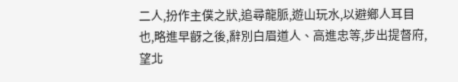二人,扮作主僕之狀,追尋龍脈,遊山玩水,以避鄉人耳目也,略進早齖之後,辭別白眉道人、高進忠等,步出提督府,望北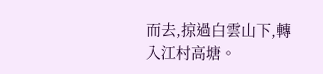而去,掠過白雲山下,轉入江村高塘。